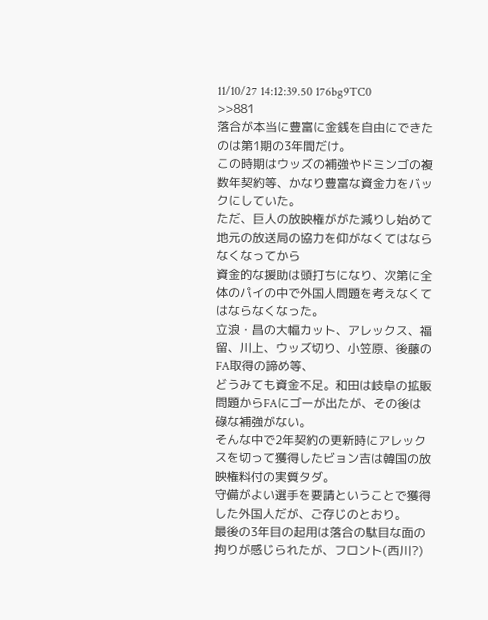11/10/27 14:12:39.50 176bg9TC0
>>881
落合が本当に豊富に金銭を自由にできたのは第1期の3年間だけ。
この時期はウッズの補強やドミンゴの複数年契約等、かなり豊富な資金力をバックにしていた。
ただ、巨人の放映権ががた減りし始めて地元の放送局の協力を仰がなくてはならなくなってから
資金的な援助は頭打ちになり、次第に全体のパイの中で外国人問題を考えなくてはならなくなった。
立浪・昌の大幅カット、アレックス、福留、川上、ウッズ切り、小笠原、後藤のFA取得の諦め等、
どうみても資金不足。和田は岐阜の拡販問題からFAにゴーが出たが、その後は碌な補強がない。
そんな中で2年契約の更新時にアレックスを切って獲得したビョン吉は韓国の放映権料付の実質タダ。
守備がよい選手を要請ということで獲得した外国人だが、ご存じのとおり。
最後の3年目の起用は落合の駄目な面の拘りが感じられたが、フロント(西川?)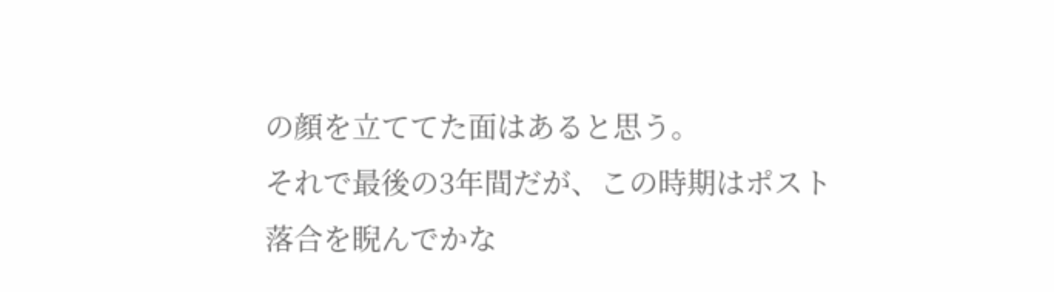の顔を立ててた面はあると思う。
それで最後の3年間だが、この時期はポスト落合を睨んでかな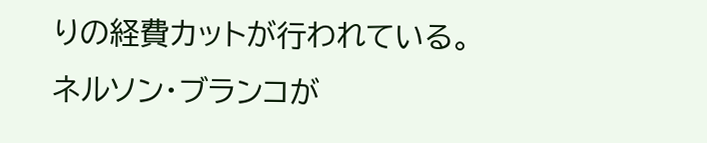りの経費カットが行われている。
ネルソン・ブランコが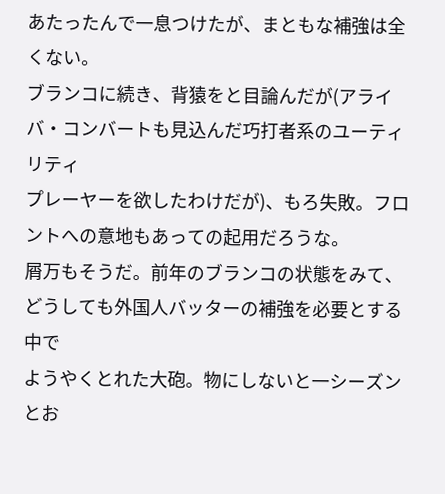あたったんで一息つけたが、まともな補強は全くない。
ブランコに続き、背猿をと目論んだが(アライバ・コンバートも見込んだ巧打者系のユーティリティ
プレーヤーを欲したわけだが)、もろ失敗。フロントへの意地もあっての起用だろうな。
屑万もそうだ。前年のブランコの状態をみて、どうしても外国人バッターの補強を必要とする中で
ようやくとれた大砲。物にしないと一シーズンとお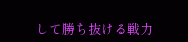して勝ち抜ける戦力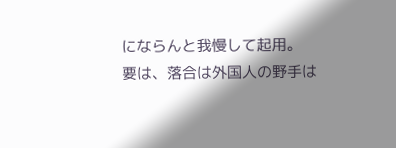にならんと我慢して起用。
要は、落合は外国人の野手は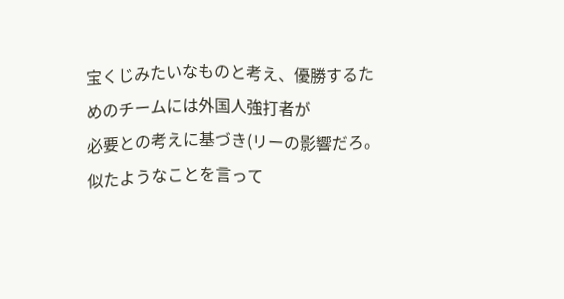宝くじみたいなものと考え、優勝するためのチームには外国人強打者が
必要との考えに基づき(リーの影響だろ。似たようなことを言って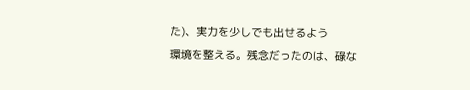た)、実力を少しでも出せるよう
環境を整える。残念だったのは、碌な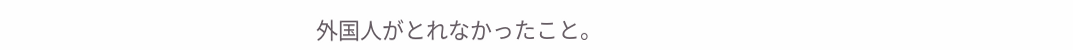外国人がとれなかったこと。